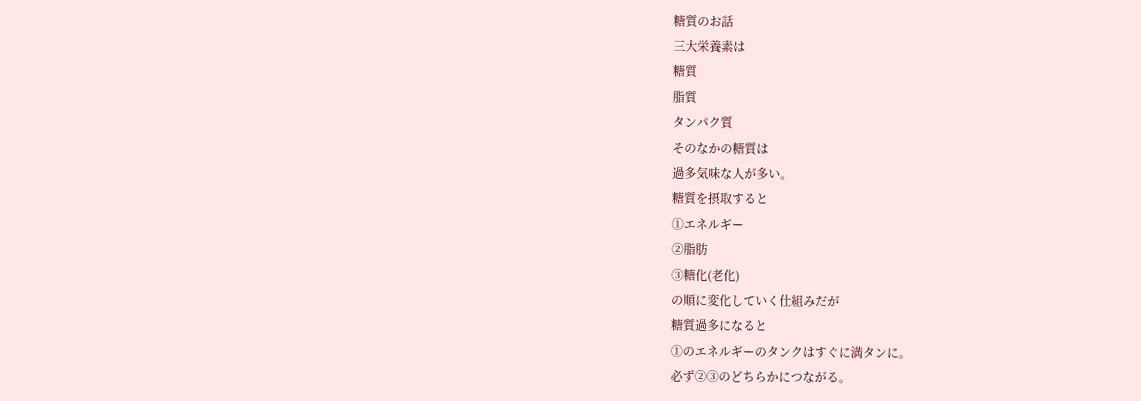糖質のお話
三大栄養素は
糖質
脂質
タンパク質
そのなかの糖質は
過多気味な人が多い。
糖質を摂取すると
①エネルギー
②脂肪
③糖化(老化)
の順に変化していく仕組みだが
糖質過多になると
①のエネルギーのタンクはすぐに満タンに。
必ず②③のどちらかにつながる。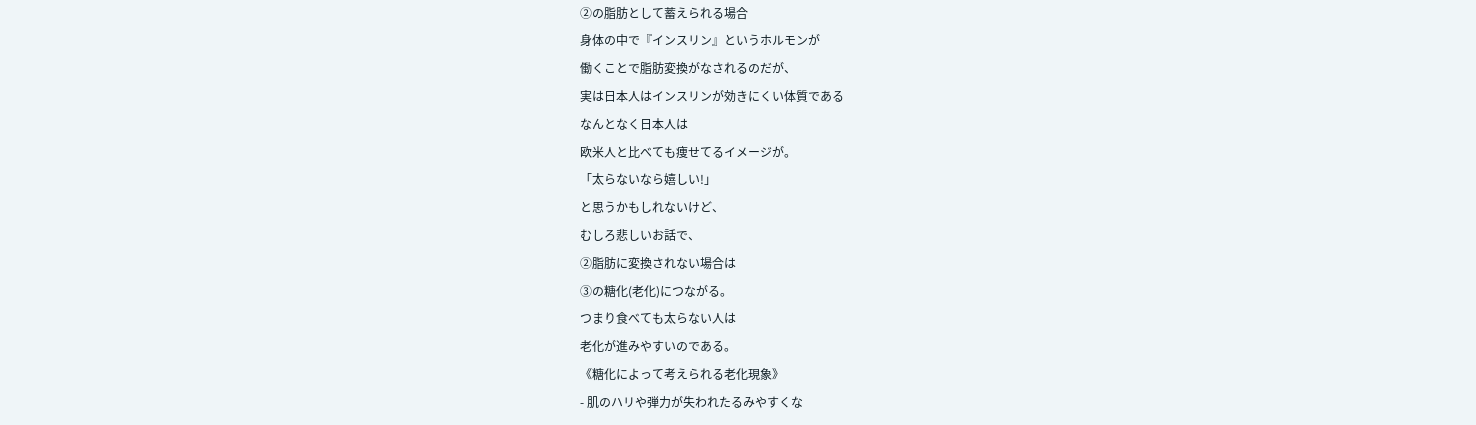②の脂肪として蓄えられる場合
身体の中で『インスリン』というホルモンが
働くことで脂肪変換がなされるのだが、
実は日本人はインスリンが効きにくい体質である
なんとなく日本人は
欧米人と比べても痩せてるイメージが。
「太らないなら嬉しい!」
と思うかもしれないけど、
むしろ悲しいお話で、
②脂肪に変換されない場合は
③の糖化(老化)につながる。
つまり食べても太らない人は
老化が進みやすいのである。
《糖化によって考えられる老化現象》
- 肌のハリや弾力が失われたるみやすくな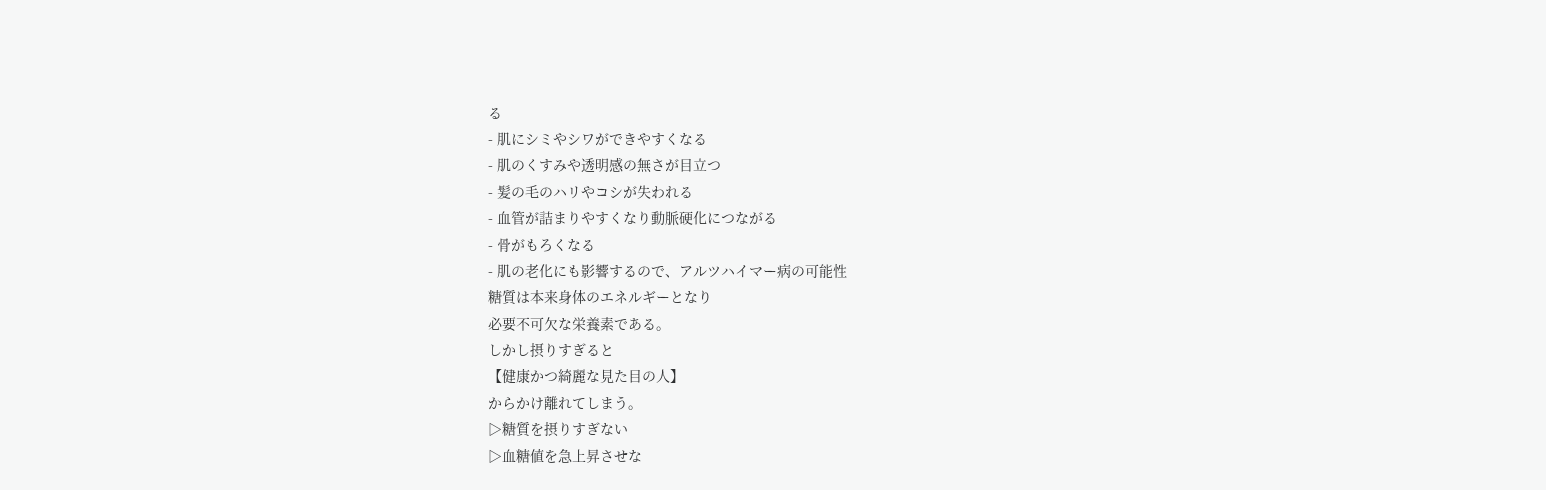る
- 肌にシミやシワができやすくなる
- 肌のくすみや透明感の無さが目立つ
- 髪の毛のハリやコシが失われる
- 血管が詰まりやすくなり動脈硬化につながる
- 骨がもろくなる
- 肌の老化にも影響するので、アルツハイマー病の可能性
糖質は本来身体のエネルギーとなり
必要不可欠な栄養素である。
しかし摂りすぎると
【健康かつ綺麗な見た目の人】
からかけ離れてしまう。
▷糖質を摂りすぎない
▷血糖値を急上昇させな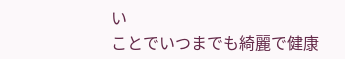い
ことでいつまでも綺麗で健康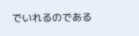でいれるのである